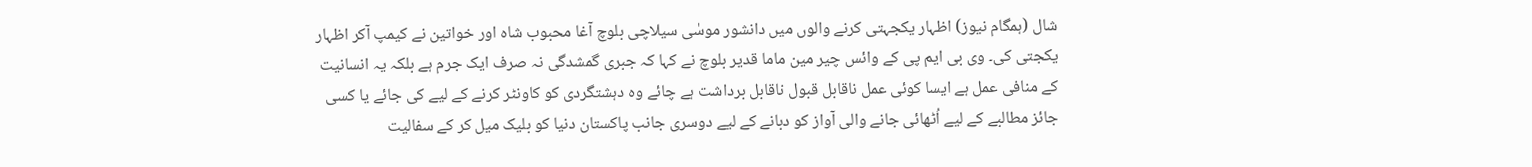شال (ہمگام نیوز) اظہار یکجہتی کرنے والوں میں دانشور موسٰی سیلاچی بلوچ آغا محبوب شاہ اور خواتین نے کیمپ آکر اظہار یکجتی کی۔ وی بی ایم پی کے وائس چیر مین ماما قدیر بلوچ نے کہا کہ جبری گمشدگی نہ صرف ایک جرم ہے بلکہ یہ انسانیت کے منافی عمل ہے ایسا کوئی عمل ناقابل قبول ناقابل برداشت ہے چائے وہ دہشتگردی کو کاونٹر کرنے کے لیے کی جائے یا کسی جائز مطالبے کے لیے اُٹھائی جانے والی آواز کو دبانے کے لیے دوسری جانب پاکستان دنیا کو بلیک میل کر کے سفالیت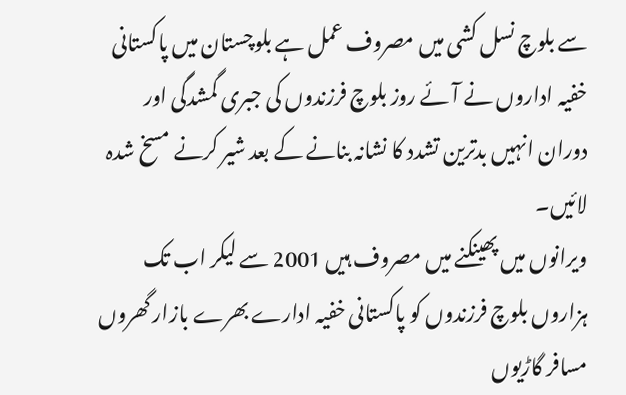سے بلوچ نسل کشی میں مصروف عمل ہے بلوچستان میں پاکستانی خفیہ اداروں نے آئے روز بلوچ فرزندوں کی جبری گمشدگی اور دوران انہیں بدترین تشدد کا نشانہ بنانے کے بعد شیر کرنے مسخ شدہ لائیں۔
ویرانوں میں پھینکنے میں مصروف ہیں 2001 سے لیکر اب تک ہزاروں بلوچ فرزندوں کو پاکستانی خفیہ ادارے بھرے بازار گھروں مسافر گاڑیوں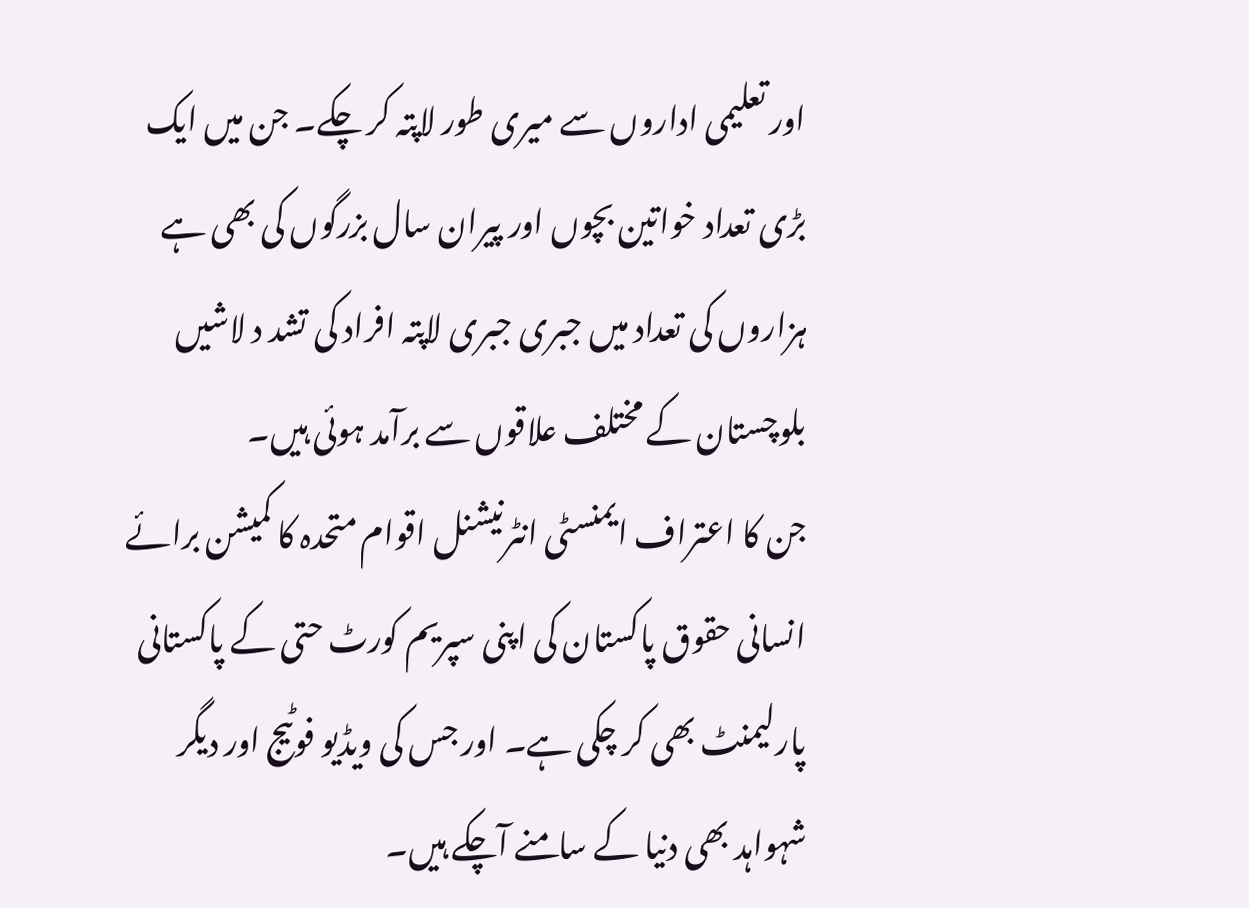اور تعلیمی اداروں سے میری طور لاپتہ کر چکے۔ جن میں ایک بڑی تعداد خواتین بچوں اور پیران سال بزرگوں کی بھی ہے ہزاروں کی تعداد میں جبری جبری لاپتہ افراد کی تشد د لاشیں بلوچستان کے مختلف علاقوں سے برآمد ہوئی ہیں۔
جن کا اعتراف ایمنسٹی انٹرنیشنل اقوام متحدہ کا کمیشن برائے انسانی حقوق پاکستان کی اپنی سپریم کورٹ حتی کے پاکستانی پارلیمنٹ بھی کر چکی ہے۔ اور جس کی ویڈیو فوٹیج اور دیگر شہواہد بھی دنیا کے سامنے آچکے ہیں۔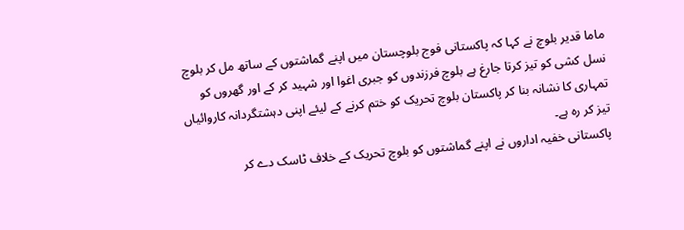ماما قدیر بلوچ نے کہا کہ پاکستانی فوج بلوچستان میں اپنے گماشتوں کے ساتھ مل کر بلوچ نسل کشی کو تیز کرتا جارغ ہے بلوچ فرزندوں کو جبری اغوا اور شہید کر کے اور گھروں کو تمہاری کا نشانہ بنا کر پاکستان بلوچ تحریک کو ختم کرنے کے لیئے اپنی دہشتگردانہ کاروائیاں تیز کر رہ ہے۔
پاکستانی خفیہ اداروں نے اپنے گماشتوں کو بلوچ تحریک کے خلاف ٹاسک دے کر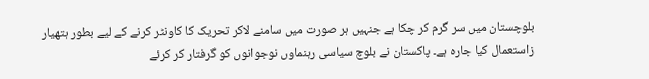بلوچستان میں سر گرم کر چکا ہے جنہیں ہر صورت میں سامنے لاکر تحریک کا کاونٹر کرنے کے لیے بطور ہتھیار زاستعمال کیا جارہ ہے۔ پاکستان نے بلوچ سیاسی رہنماوں نوجوانوں کو گرفتار کر کرئے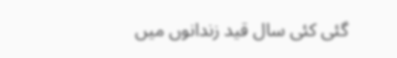گئی کئی سال قید زندانوں میں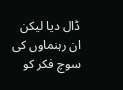ڈال دیا لیکن ان رہنماوں کی سوچ فکر کو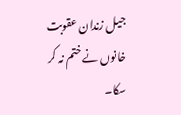جیل زندان عقوبت خانوں نے ختم نہ کر سکا۔